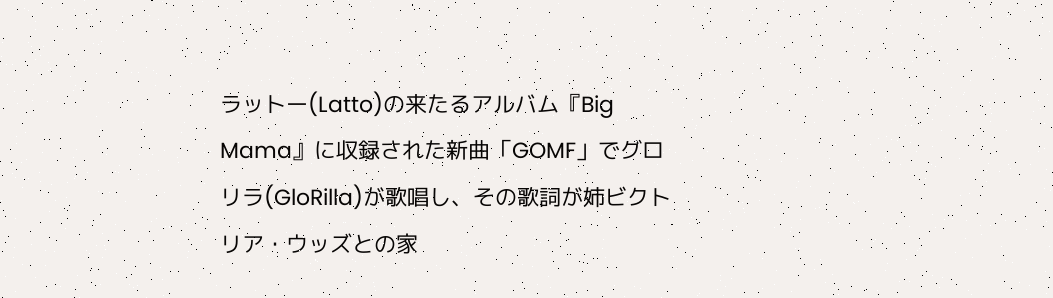ラットー(Latto)の来たるアルバム『Big Mama』に収録された新曲「GOMF」でグロリラ(GloRilla)が歌唱し、その歌詞が姉ビクトリア・ウッズとの家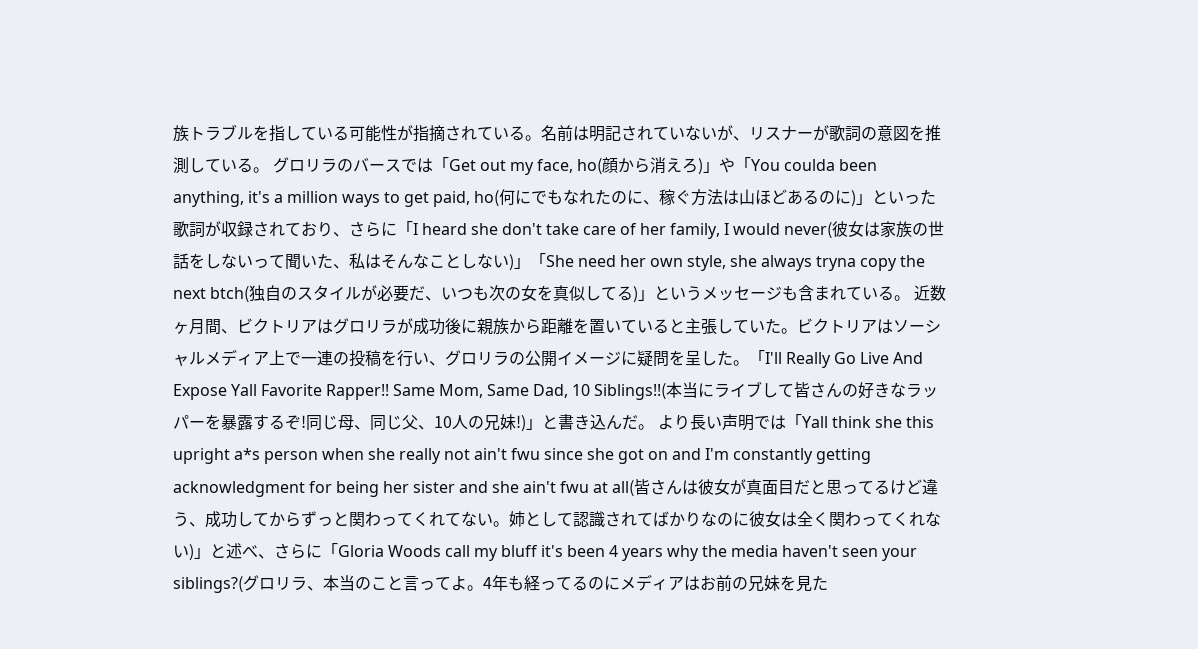族トラブルを指している可能性が指摘されている。名前は明記されていないが、リスナーが歌詞の意図を推測している。 グロリラのバースでは「Get out my face, ho(顔から消えろ)」や「You coulda been anything, it's a million ways to get paid, ho(何にでもなれたのに、稼ぐ方法は山ほどあるのに)」といった歌詞が収録されており、さらに「I heard she don't take care of her family, I would never(彼女は家族の世話をしないって聞いた、私はそんなことしない)」「She need her own style, she always tryna copy the next btch(独自のスタイルが必要だ、いつも次の女を真似してる)」というメッセージも含まれている。 近数ヶ月間、ビクトリアはグロリラが成功後に親族から距離を置いていると主張していた。ビクトリアはソーシャルメディア上で一連の投稿を行い、グロリラの公開イメージに疑問を呈した。「I'll Really Go Live And Expose Yall Favorite Rapper!! Same Mom, Same Dad, 10 Siblings!!(本当にライブして皆さんの好きなラッパーを暴露するぞ!同じ母、同じ父、10人の兄妹!)」と書き込んだ。 より長い声明では「Yall think she this upright a*s person when she really not ain't fwu since she got on and I'm constantly getting acknowledgment for being her sister and she ain't fwu at all(皆さんは彼女が真面目だと思ってるけど違う、成功してからずっと関わってくれてない。姉として認識されてばかりなのに彼女は全く関わってくれない)」と述べ、さらに「Gloria Woods call my bluff it's been 4 years why the media haven't seen your siblings?(グロリラ、本当のこと言ってよ。4年も経ってるのにメディアはお前の兄妹を見た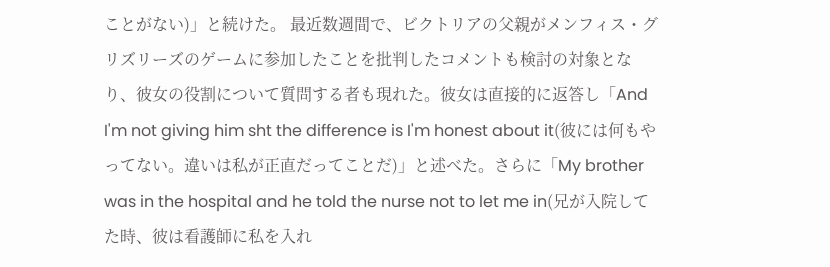ことがない)」と続けた。 最近数週間で、ビクトリアの父親がメンフィス・グリズリーズのゲームに参加したことを批判したコメントも検討の対象となり、彼女の役割について質問する者も現れた。彼女は直接的に返答し「And I'm not giving him sht the difference is I'm honest about it(彼には何もやってない。違いは私が正直だってことだ)」と述べた。さらに「My brother was in the hospital and he told the nurse not to let me in(兄が入院してた時、彼は看護師に私を入れ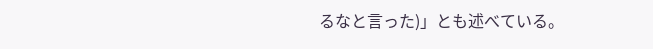るなと言った)」とも述べている。